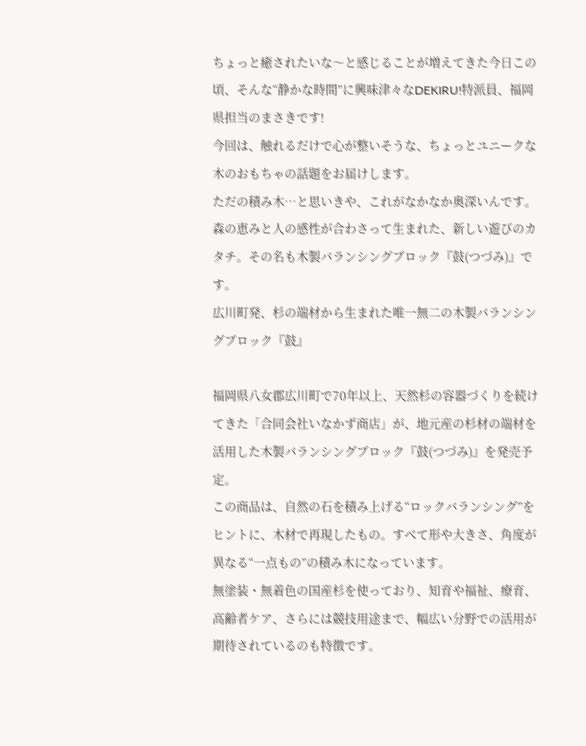ちょっと癒されたいな〜と感じることが増えてきた今日この頃、そんな“静かな時間”に興味津々なDEKIRU!特派員、福岡県担当のまさきです!
今回は、触れるだけで心が整いそうな、ちょっとユニークな木のおもちゃの話題をお届けします。
ただの積み木…と思いきや、これがなかなか奥深いんです。森の恵みと人の感性が合わさって生まれた、新しい遊びのカタチ。その名も木製バランシングブロック『鼓(つづみ)』です。
広川町発、杉の端材から生まれた唯一無二の木製バランシングブロック『鼓』

福岡県八女郡広川町で70年以上、天然杉の容器づくりを続けてきた「合同会社いなかず商店」が、地元産の杉材の端材を活用した木製バランシングブロック『鼓(つづみ)』を発売予定。
この商品は、自然の石を積み上げる“ロックバランシング”をヒントに、木材で再現したもの。すべて形や大きさ、角度が異なる“一点もの”の積み木になっています。
無塗装・無着色の国産杉を使っており、知育や福祉、療育、高齢者ケア、さらには競技用途まで、幅広い分野での活用が期待されているのも特徴です。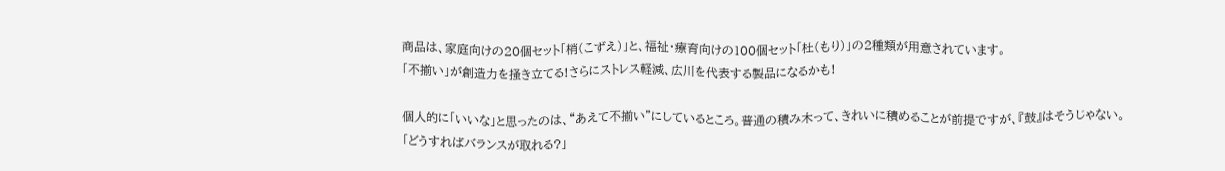商品は、家庭向けの20個セット「梢(こずえ)」と、福祉・療育向けの100個セット「杜(もり)」の2種類が用意されています。
「不揃い」が創造力を掻き立てる!さらにストレス軽減、広川を代表する製品になるかも!

個人的に「いいな」と思ったのは、“あえて不揃い”にしているところ。普通の積み木って、きれいに積めることが前提ですが、『鼓』はそうじゃない。
「どうすればバランスが取れる?」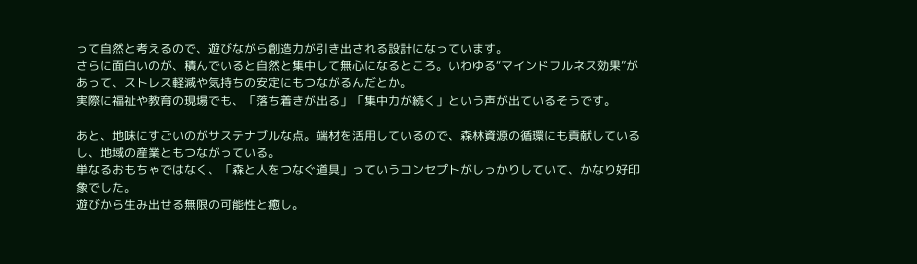って自然と考えるので、遊びながら創造力が引き出される設計になっています。
さらに面白いのが、積んでいると自然と集中して無心になるところ。いわゆる“マインドフルネス効果”があって、ストレス軽減や気持ちの安定にもつながるんだとか。
実際に福祉や教育の現場でも、「落ち着きが出る」「集中力が続く」という声が出ているそうです。

あと、地味にすごいのがサステナブルな点。端材を活用しているので、森林資源の循環にも貢献しているし、地域の産業ともつながっている。
単なるおもちゃではなく、「森と人をつなぐ道具」っていうコンセプトがしっかりしていて、かなり好印象でした。
遊びから生み出せる無限の可能性と癒し。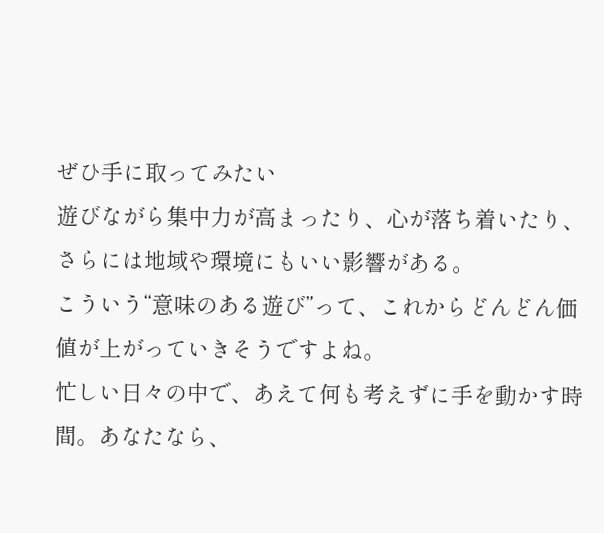ぜひ手に取ってみたい
遊びながら集中力が高まったり、心が落ち着いたり、さらには地域や環境にもいい影響がある。
こういう“意味のある遊び”って、これからどんどん価値が上がっていきそうですよね。
忙しい日々の中で、あえて何も考えずに手を動かす時間。あなたなら、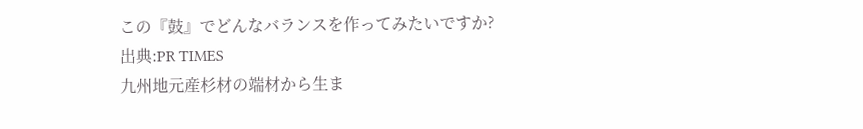この『鼓』でどんなバランスを作ってみたいですか?
出典:PR TIMES
九州地元産杉材の端材から生ま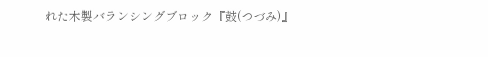れた木製バランシングブロック『鼓(つづみ)』